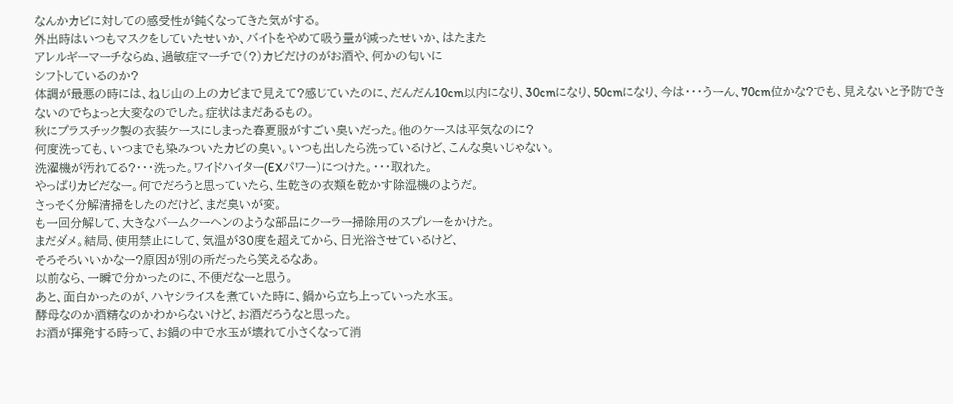なんかカビに対しての感受性が鈍くなってきた気がする。
外出時はいつもマスクをしていたせいか、バイトをやめて吸う量が減ったせいか、はたまた
アレルギーマーチならぬ、過敏症マーチで(?)カビだけのがお酒や、何かの匂いに
シフトしているのか?
体調が最悪の時には、ねじ山の上のカビまで見えて?感じていたのに、だんだん10cm以内になり、30cmになり、50cmになり、今は・・・うーん、70cm位かな?でも、見えないと予防できないのでちょっと大変なのでした。症状はまだあるもの。
秋にプラスチック製の衣装ケースにしまった春夏服がすごい臭いだった。他のケースは平気なのに?
何度洗っても、いつまでも染みついたカビの臭い。いつも出したら洗っているけど、こんな臭いじゃない。
洗濯機が汚れてる?・・・洗った。ワイドハイター(EXパワー)につけた。・・・取れた。
やっぱりカビだなー。何でだろうと思っていたら、生乾きの衣類を乾かす除湿機のようだ。
さっそく分解清掃をしたのだけど、まだ臭いが変。
も一回分解して、大きなバームクーヘンのような部品にクーラー掃除用のスプレーをかけた。
まだダメ。結局、使用禁止にして、気温が30度を超えてから、日光浴させているけど、
そろそろいいかなー?原因が別の所だったら笑えるなあ。
以前なら、一瞬で分かったのに、不便だなーと思う。
あと、面白かったのが、ハヤシライスを煮ていた時に、鍋から立ち上っていった水玉。
酵母なのか酒精なのかわからないけど、お酒だろうなと思った。
お酒が揮発する時って、お鍋の中で水玉が壊れて小さくなって消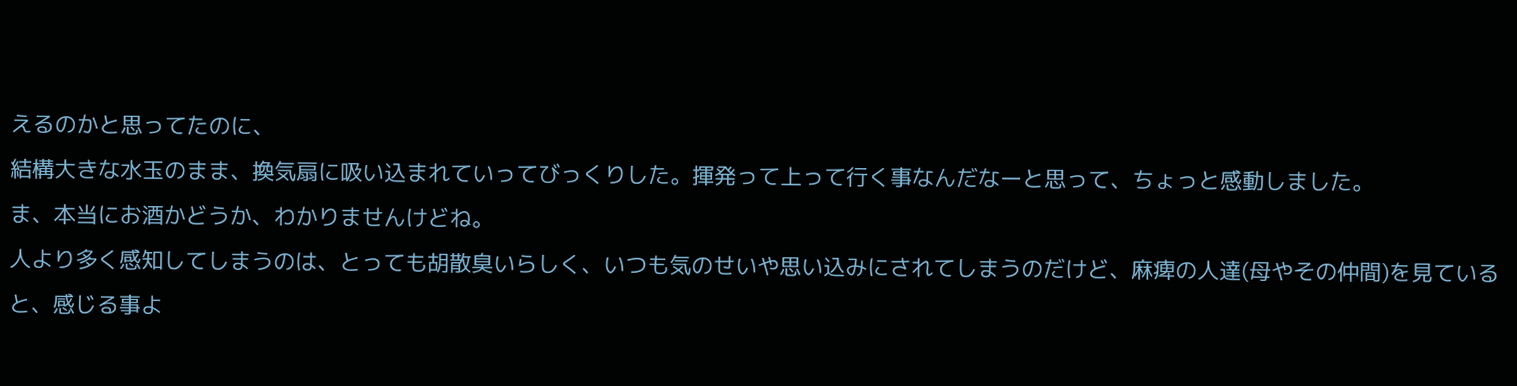えるのかと思ってたのに、
結構大きな水玉のまま、換気扇に吸い込まれていってびっくりした。揮発って上って行く事なんだなーと思って、ちょっと感動しました。
ま、本当にお酒かどうか、わかりませんけどね。
人より多く感知してしまうのは、とっても胡散臭いらしく、いつも気のせいや思い込みにされてしまうのだけど、麻痺の人達(母やその仲間)を見ていると、感じる事よ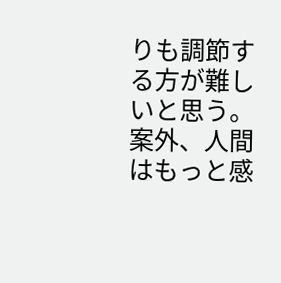りも調節する方が難しいと思う。案外、人間はもっと感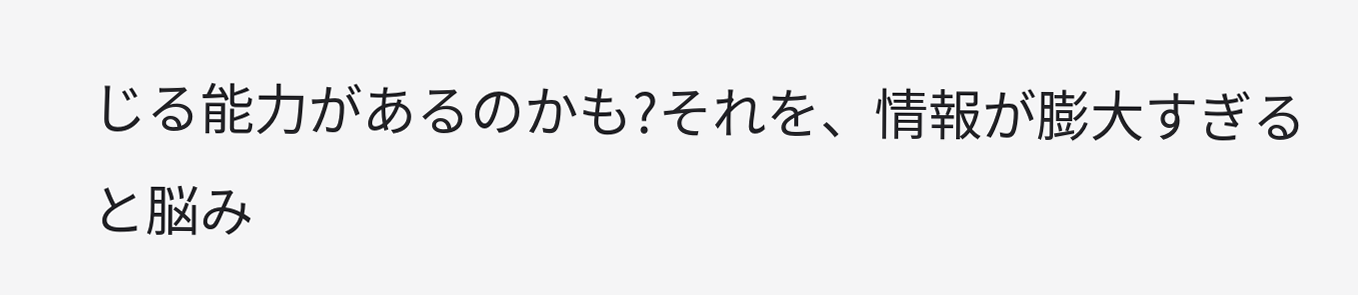じる能力があるのかも?それを、情報が膨大すぎると脳み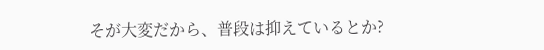そが大変だから、普段は抑えているとか?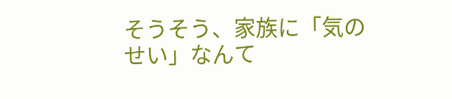そうそう、家族に「気のせい」なんて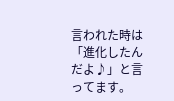言われた時は「進化したんだよ♪」と言ってます。